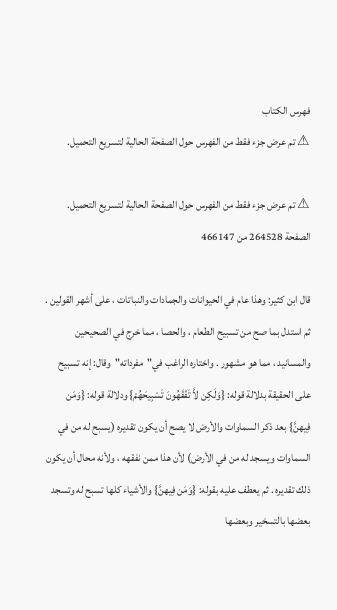فهرس الكتاب
⚠ تم عرض جزء فقط من الفهرس حول الصفحة الحالية لتسريع التحميل.

⚠ تم عرض جزء فقط من الفهرس حول الصفحة الحالية لتسريع التحميل.
الصفحة 264528 من 466147

قال ابن كثير: وهذا عام في الحيوانات والجمادات والنباتات ، على أشهر القولين . ثم استدل بما صح من تسبيح الطعام ، والحصا ، مما خرج في الصحيحين والمسانيد ، مما هو مشهور . واختاره الراغب في"مفرداته"وقال: إنه تسبيح على الحقيقة بدلالة قوله: {وَلَكِن لاَّ تَفْقَهُونَ تَسْبِيحَهُمْ} ودلالة قوله: {وَمَن فِيهنَّ} بعد ذكر السماوات والأرض لا يصح أن يكون تقديره (يسبح له من في السماوات ويسجد له من في الأرض) لأن هذا ممن نفقهه ، ولأنه محال أن يكون ذلك تقديره . ثم يعطف عليه بقوله: {وَمَن فِيهنَّ} والأشياء كلها تسبح له وتسجد بعضها بالتسخير وبعضها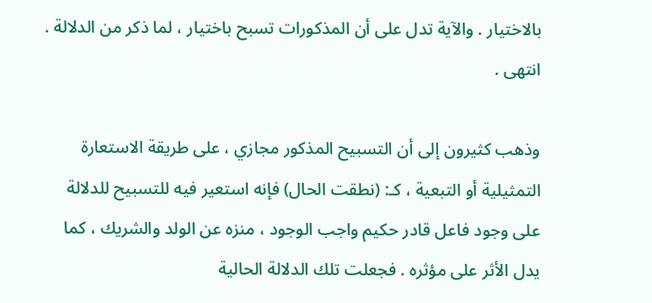بالاختيار . والآية تدل على أن المذكورات تسبح باختيار ، لما ذكر من الدلالة . انتهى .

وذهب كثيرون إلى أن التسبيح المذكور مجازي ، على طريقة الاستعارة التمثيلية أو التبعية ، كـ: (نطقت الحال) فإنه استعير فيه للتسبيح للدلالة على وجود فاعل قادر حكيم واجب الوجود ، منزه عن الولد والشريك ، كما يدل الأثر على مؤثره . فجعلت تلك الدلالة الحالية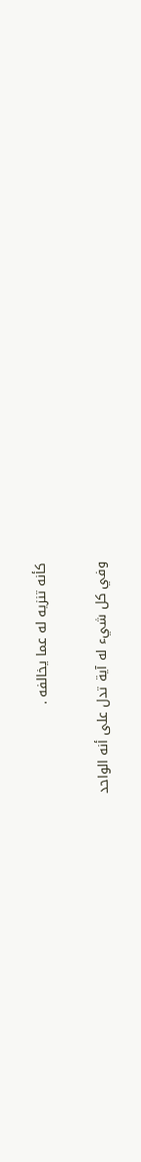كأنه تنزيه له عما يخالفه .

وفي كل شيء له آية تدل على أنه الواحد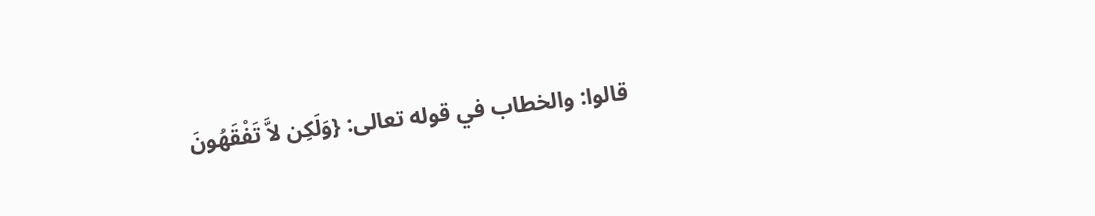قالوا: والخطاب في قوله تعالى: {وَلَكِن لاَّ تَفْقَهُونَ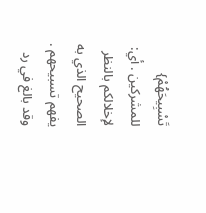تَسْبِيحَهُمْ} للمشركين . أي: لإخلالكم بالنظر الصحيح الذي به يفهم تسبيحهم . وقد بالغ في رد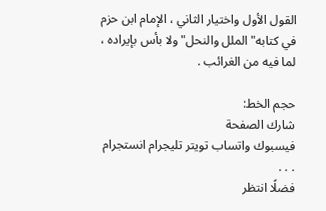القول الأول واختيار الثاني ، الإمام ابن حزم في كتابه"الملل والنحل"ولا بأس بإيراده ، لما فيه من الغرائب .

حجم الخط:
شارك الصفحة
فيسبوك واتساب تويتر تليجرام انستجرام
. . .
فضلًا انتظر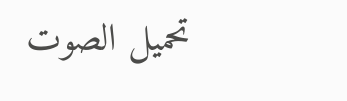تحميل الصوت